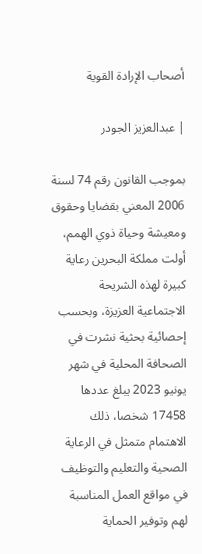أصحاب الإرادة القوية

| عبدالعزيز الجودر

بموجب القانون رقم 74 لسنة 2006 المعني بقضايا وحقوق ومعيشة وحياة ذوي الهمم، أولت مملكة البحرين رعاية كبيرة لهذه الشريحة الاجتماعية العزيزة، وبحسب إحصائية بحثية نشرت في الصحافة المحلية في شهر يونيو 2023 يبلغ عددها 17458 شخصا، ذلك الاهتمام متمثل في الرعاية الصحية والتعليم والتوظيف في مواقع العمل المناسبة لهم وتوفير الحماية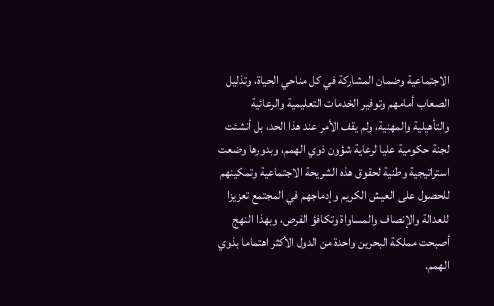الاجتماعية وضمان المشاركة في كل مناحي الحياة، وتذليل الصعاب أمامهم وتوفير الخدمات التعليمية والرعائية والتأهيلية والمهنية، ولم يقف الأمر عند هذا الحد، بل أنشئت لجنة حكومية عليا لرعاية شؤون ذوي الهمم، وبدورها وضعت استراتيجية وطنية لحقوق هذه الشريحة الاجتماعية وتمكينهم للحصول على العيش الكريم وإدماجهم في المجتمع تعزيزا للعدالة والإنصاف والمساواة وتكافؤ الفرص، وبهذا النهج أصبحت مملكة البحرين واحدة من الدول الأكثر اهتماما بذوي الهمم.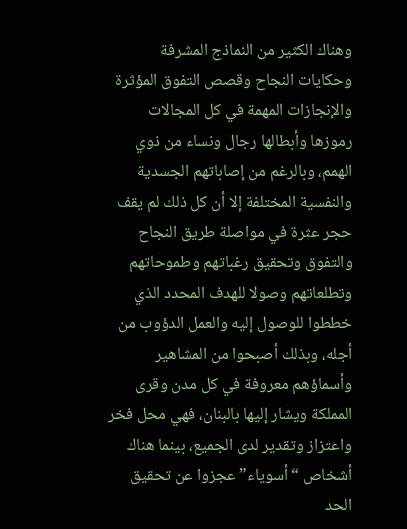وهناك الكثير من النماذج المشرفة وحكايات النجاح وقصص التفوق المؤثرة والإنجازات المهمة في كل المجالات رموزها وأبطالها رجال ونساء من ذوي الهمم، وبالرغم من إصاباتهم الجسدية والنفسية المختلفة إلا أن كل ذلك لم يقف حجر عثرة في مواصلة طريق النجاح والتفوق وتحقيق رغباتهم وطموحاتهم وتطلعاتهم وصولا للهدف المحدد الذي خططوا للوصول إليه والعمل الدؤوب من أجله، وبذلك أصبحوا من المشاهير وأسماؤهم معروفة في كل مدن وقرى المملكة ويشار إليها بالبنان، فهي محل فخر واعتزاز وتقدير لدى الجميع، بينما هناك أشخاص “أسوياء” عجزوا عن تحقيق الحد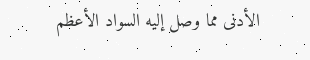الأدنى مما وصل إليه السواد الأعظم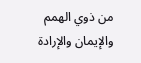من ذوي الهمم والإيمان والإرادة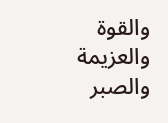والقوة والعزيمة والصبر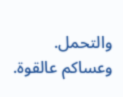والتحمل. وعساكم عالقوة.